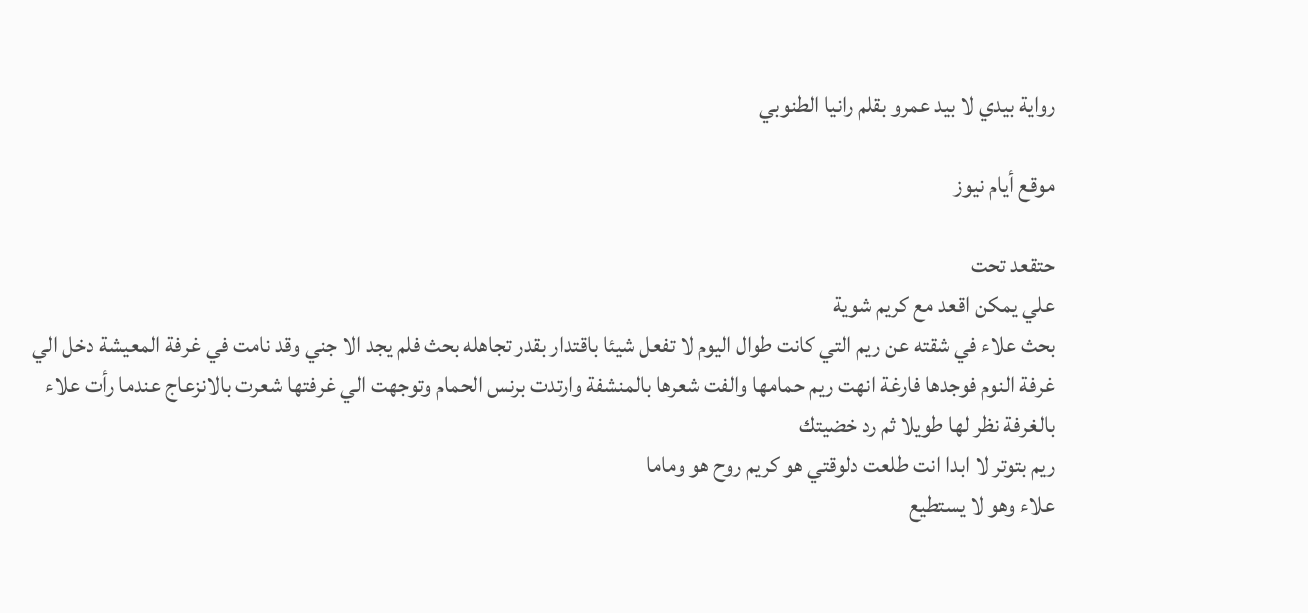رواية بيدي لا بيد عمرو بقلم رانيا الطنوبي

موقع أيام نيوز

حتقعد تحت
علي يمكن اقعد مع كريم شوية
بحث علاء في شقته عن ريم التي كانت طوال اليوم لا تفعل شيئا باقتدار بقدر تجاهله بحث فلم يجد الا جني وقد نامت في غرفة المعيشة دخل الي غرفة النوم فوجدها فارغة انهت ريم حمامها والفت شعرها بالمنشفة وارتدت برنس الحمام وتوجهت الي غرفتها شعرت بالانزعاج عندما رأت علاء بالغرفة نظر لها طويلا ثم رد خضيتك
ريم بتوتر لا ابدا انت طلعت دلوقتي هو كريم روح هو وماما
علاء وهو لا يستطيع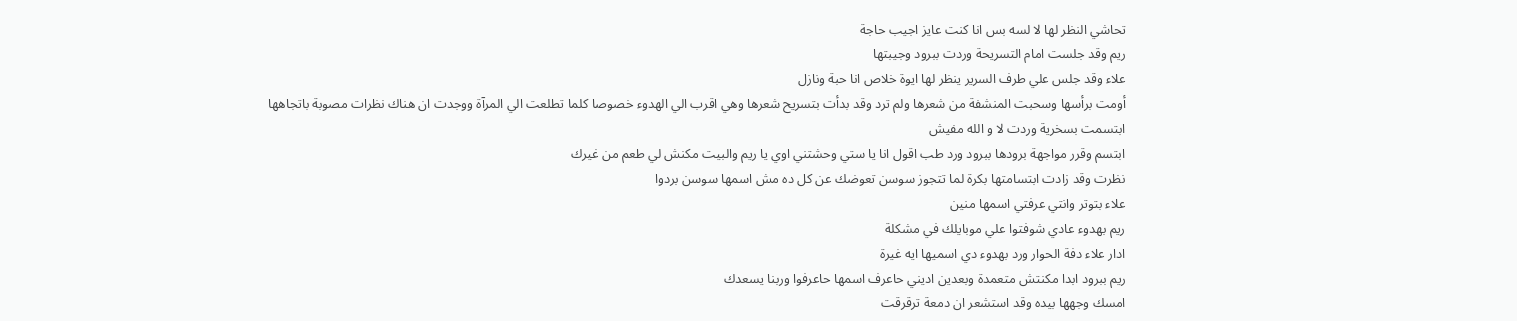تحاشي النظر لها لا لسه بس انا كنت عايز اجيب حاجة
ريم وقد جلست امام التسريحة وردت ببرود وجيبتها
علاء وقد جلس علي طرف السرير ينظر لها ايوة خلاص انا حبة ونازل
أومت برأسها وسحبت المنشفة من شعرها ولم ترد وقد بدأت بتسريح شعرها وهي اقرب الي الهدوء خصوصا كلما تطلعت الي المرآة ووجدت ان هناك نظرات مصوبة باتجاهها
ابتسمت بسخرية وردت لا و الله مفيش
ابتسم وقرر مواجهة برودها ببرود ورد طب اقول انا يا ستي وحشتني اوي يا ريم والبيت مكنش لي طعم من غيرك
نظرت وقد زادت ابتسامتها بكرة لما تتجوز سوسن تعوضك عن كل ده مش اسمها سوسن بردوا
علاء بتوتر وانتي عرفتي اسمها منين
ريم بهدوء عادي شوفتوا علي موبايلك في مشكلة
ادار علاء دفة الحوار ورد بهدوء دي اسميها ايه غيرة
ريم ببرود ابدا مكنتش متعمدة وبعدين اديني حاعرف اسمها حاعرفوا وربنا يسعدك
امسك وجهها بيده وقد استشعر ان دمعة ترقرقت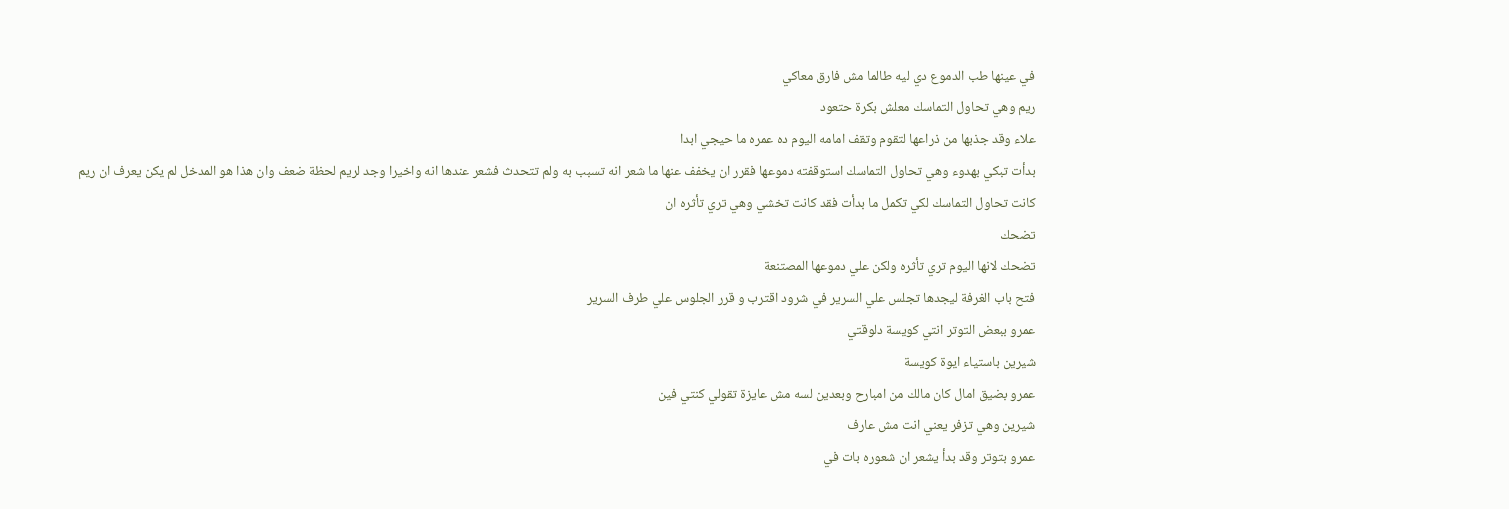في عينها طب الدموع دي ليه طالما مش فارق معاكي
ريم وهي تحاول التماسك معلش بكرة حتعود
علاء وقد جذبها من ذراعها لتقوم وتقف امامه اليوم ده عمره ما حيجي ابدا
بدأت تبكي بهدوء وهي تحاول التماسك استوقفته دموعها فقرر ان يخفف عنها ما شعر انه تسبب به ولم تتحدث فشعر عندها انه واخيرا وجد لريم لحظة ضعف وان هذا هو المدخل لم يكن يعرف ان ريم كانت تحاول التماسك لكي تكمل ما بدأت فقد كانت تخشي وهي تري تأثره ان
تضحك
تضحك لانها اليوم تري تأثره ولكن علي دموعها المصتنعة
فتح باب الغرفة ليجدها تجلس علي السرير في شرود اقترب و قرر الجلوس علي طرف السرير
عمرو ببعض التوتر انتي كويسة دلوقتي
شيرين باستياء ايوة كويسة
عمرو بضيق امال كان مالك من امبارح وبعدين لسه مش عايزة تقولي كنتي فين
شيرين وهي تزفر يعني انت مش عارف
عمرو بتوتر وقد بدأ يشعر ان شعوره بات في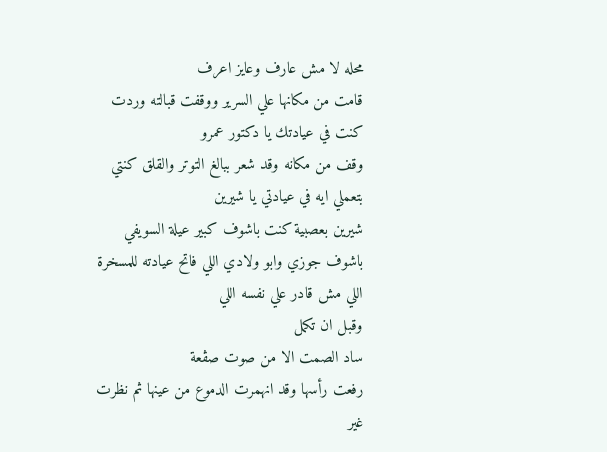محله لا مش عارف وعايز اعرف
قامت من مكانها علي السرير ووقفت قبالته وردت كنت في عيادتك يا دكتور عمرو
وقف من مكانه وقد شعر ببالغ التوتر والقلق كنتي بتعملي ايه في عيادتي يا شيرين
شيرين بعصبية كنت باشوف كبير عيلة السويفي باشوف جوزي وابو ولادي اللي فاتح عيادته للمسخرة اللي مش قادر علي نفسه اللي
وقبل ان تكمل
ساد الصمت الا من صوت صڤعة
رفعت رأسها وقد انهمرت الدموع من عينها ثم نظرت غير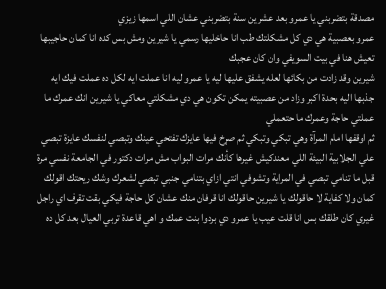مصدقة بتضربني يا عمرو بعد عشرين سنة بتضربني عشان اللي اسمها زيزي
عمرو بعصبية هي دي كل مشكلتك طب انا حاخليها رسمي يا شيرين ومش بس كده انا كمان حاجيبها تعيش هنا في بيت السويفي وان كان عجبك
شيرين وقد زادت من بكائها لعله يشفق عليها ليه يا عمرو ليه انا عملت ايه لكل ده عملت فيك ايه
جذبها اليه بحدة اكبر وزاد من عصبيته يمكن تكون هي دي مشكلتي معاكي يا شيرين انك عمرك ما عملتي حاجة وعمرك ما حتعملي
ثم اوقفها امام المرآة وهي تبكي وتبكي ثم صړخ فيها عايزك تفتحي عينك وتبصي لنفسك عايزة تبصي علي الجلابية البيئة اللي معندكيش غيرها كأنك مرات البواب مش مرات دكتور في الجامعة نفسي مرة قبل ما تنامي تبصي في المراية وتشوفي انتي ازاي بتنامي جنبي تبصي لشعرك وشك ريحتك اقولك كمان ولا كفاية لا حاقولك يا شيرين حاقولك انا قرفان منك عشان كل حاجة فيكي بقت تقرف اي راجل غيري كان طلقك بس انا قلت عيب يا عمرو دي بردوا بنت عمك و اهي قاعدة تربي العيال بعد كل ده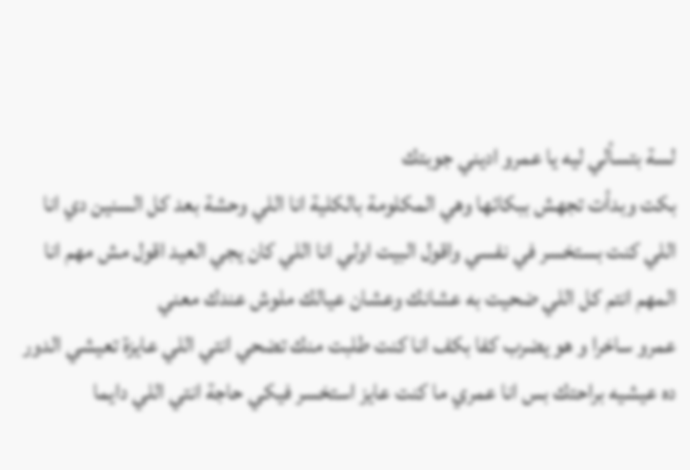لسة بتسألي ليه يا عمرو اديني جوبتك
بكت وبدأت تجهش ببكائها وهي المكلومة بالكلية انا اللي وحشة بعد كل السنين دي انا اللي كنت بستخسر في نفسي واقول البيت اولي انا اللي كان يجي العيد اقول مش مهم انا المهم انتم كل اللي ضحيت به عشانك وعشان عيالك ملوش عندك معني
عمرو ساخرا و هو يضرب كفا بكف انا كنت طلبت منك تضحي انتي اللي عايزة تعيشي الدور ده عيشيه براحتك بس انا عمري ما كنت عايز استخسر فيكي حاجة انتي اللي دايما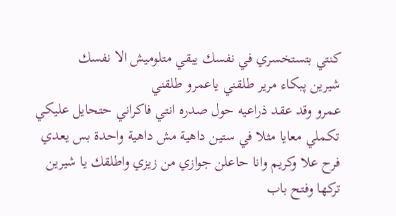كنتي بتستخسري في نفسك يبقي متلوميش الا نفسك
شيرين پبكاء مرير طلقني ياعمرو طلقني
عمرو وقد عقد ذراعيه حول صدره انتي فاكراني حتحايل عليكي تكملي معايا مثلا في ستين داهية مش داهية واحدة بس يعدي فرح علا وكريم وانا حاعلن جوازي من زيزي واطلقك يا شيرين
تركها وفتح باب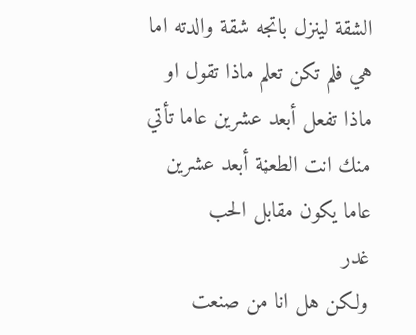الشقة لينزل باتجه شقة والدته اما هي فلم تكن تعلم ماذا تقول او ماذا تفعل أبعد عشرين عاما تأتي منك انت الطعڼة أبعد عشرين عاما يكون مقابل الحب
غدر
ولكن هل انا من صنعت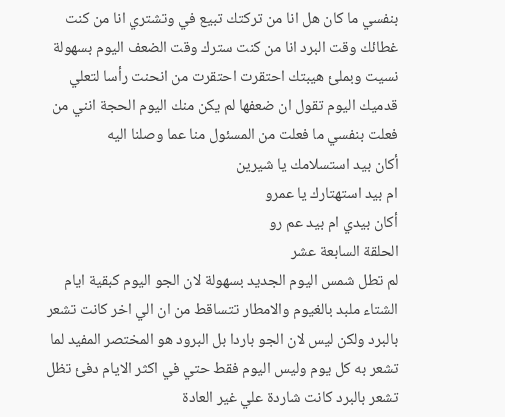بنفسي ما كان هل انا من تركتك تبيع في وتشتري انا من كنت غطائك وقت البرد انا من كنت سترك وقت الضعف اليوم بسهولة نسيت وبملئ هيبتك احتقرت احتقرت من انحنت رأسا لتعلي قدميك اليوم تقول ان ضعفها لم يكن منك اليوم الحجة انني من فعلت بنفسي ما فعلت من المسئول منا عما وصلنا اليه
أكان بيد استسلامك يا شيرين
ام بيد استهتارك يا عمرو
أكان بيدي ام بيد عم رو
الحلقة السابعة عشر
لم تطل شمس اليوم الجديد بسهولة لان الجو اليوم كبقية ايام الشتاء ملبد بالغيوم والامطار تتساقط من ان الي اخر كانت تشعر بالبرد ولكن ليس لان الجو باردا بل البرود هو المختصر المفيد لما تشعر به كل يوم وليس اليوم فقط حتي في اكثر الايام دفئ تظل تشعر بالبرد كانت شاردة علي غير العادة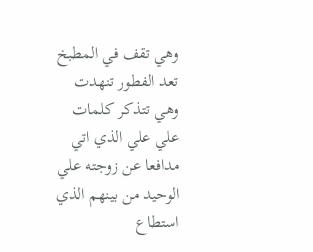وهي تقف في المطبخ تعد الفطور تنهدت وهي تتذكر كلمات علي علي الذي اتي مدافعا عن زوجته علي الوحيد من بينهم الذي استطاع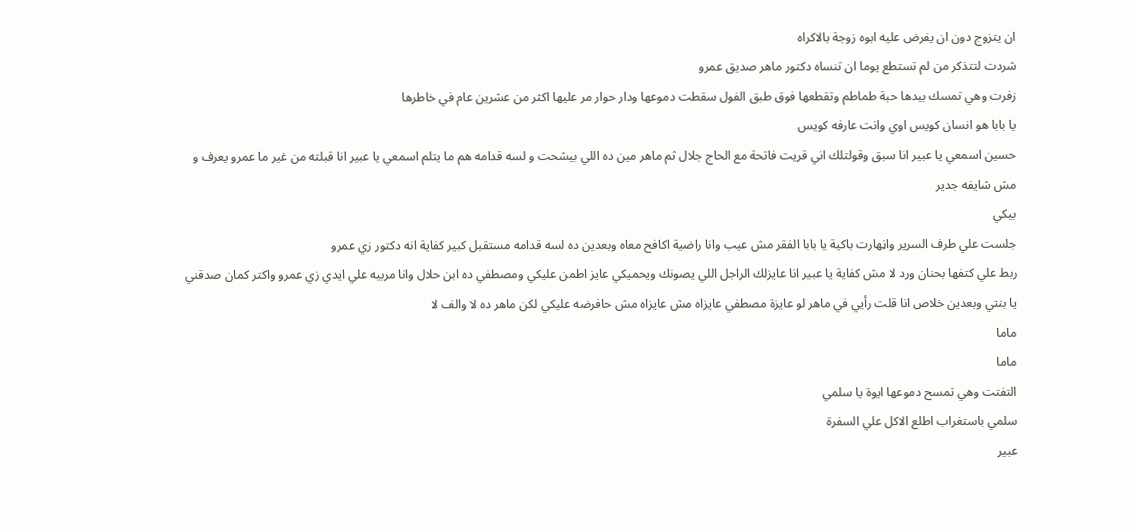ان يتزوج دون ان يفرض عليه ابوه زوجة بالاكراه
شردت لتتذكر من لم تستطع يوما ان تنساه دكتور ماهر صديق عمرو
زفرت وهي تمسك بيدها حبة طماطم وتقطعها فوق طبق الفول سقطت دموعها ودار حوار مر عليها اكثر من عشرين عام في خاطرها
يا بابا هو انسان كويس اوي وانت عارفه كويس
حسين اسمعي يا عبير انا سبق وقولتلك اني قريت فاتحة مع الحاج جلال ثم ماهر مين ده اللي بيشحت و لسه قدامه هم ما يتلم اسمعي يا عبير انا قبلته من غير ما عمرو يعرف و مش شايفه جدير
بيكي
جلست علي طرف السرير واڼهارت باكية يا بابا الفقر مش عيب وانا راضية اكافح معاه وبعدين ده لسه قدامه مستقبل كبير كفاية انه دكتور زي عمرو
ربط علي كتفها بحنان ورد لا مش كفاية يا عبير انا عايزلك الراجل اللي يصونك ويحميكي عايز اطمن عليكي ومصطفي ده ابن حلال وانا مربيه علي ايدي زي عمرو واكتر كمان صدقني يا بنتي وبعدين خلاص انا قلت رأيي في ماهر لو عايزة مصطفي عايزاه مش عايزاه مش حافرضه عليكي لكن ماهر ده لا والف لا
ماما
ماما
التفتت وهي تمسح دموعها ايوة يا سلمي
سلمي باستغراب اطلع الاكل علي السفرة
عبير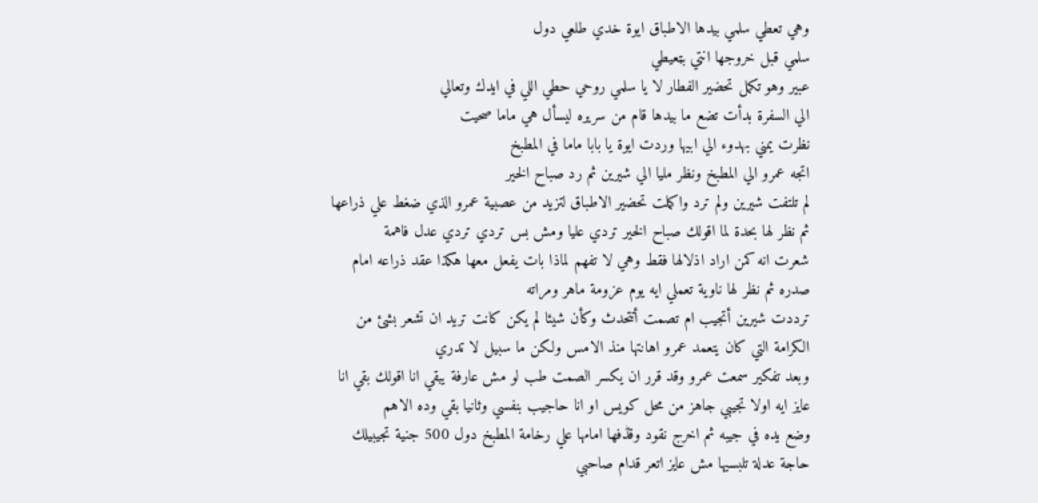وهي تعطي سلمي بيدها الاطباق ايوة خدي طلعي دول
سلمي قبل خروجها انتي بټعيطي
عبير وهو تكمل تحضير الفطار لا يا سلمي روحي حطي اللي في ايدك وتعالي
الي السفرة بدأت تضع ما بيدها قام من سريره ليسأل هي ماما صحيت
نظرت يمني بهدوء الي ابيها وردت ايوة يا بابا ماما في المطبخ
اتجه عمرو الي المطبخ ونظر مليا الي شيرين ثم رد صباح الخير
لم تلتفت شيرين ولم ترد واكملت تحضير الاطباق لتزيد من عصبية عمرو الذي ضغط علي ذراعها ثم نظر لها بحدة لما اقولك صباح الخير تردي عليا ومش بس تردي تردي عدل فاهمة
شعرت انه كمن اراد اذلالها فقط وهي لا تفهم لماذا بات يفعل معها هكذا عقد ذراعه امام صدره ثم نظر لها ناوية تعملي ايه يوم عزومة ماهر ومراته
ترددت شيرين أتجيب ام تصمت أتتحدث وكأن شيئا لم يكن كانت تريد ان تشعر بشئ من الكرامة التي كان يتعمد عمرو اهانتها منذ الامس ولكن ما سبيل لا تدري
وبعد تفكير سمعت عمرو وقد قرر ان يكسر الصمت طب لو مش عارفة يبقي انا اقولك بقي انا عايز ايه اولا تجيبي جاهز من محل كويس او انا حاجيب بنفسي وثانيا بقي وده الاهم
وضع يده في جيبه ثم اخرج نقود وقڈفها امامها علي رخامة المطبخ دول 500 جنية تجيبيلك حاجة عدلة تلبسيها مش عايز اتعر قدام صاحبي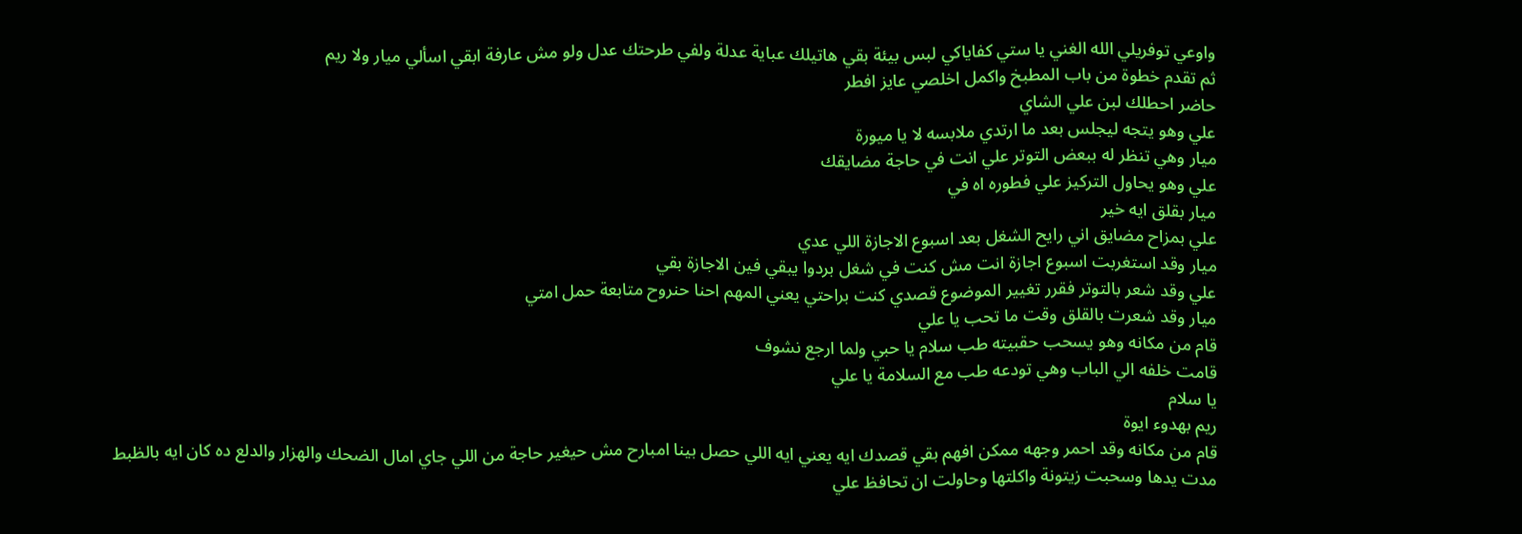واوعي توفريلي الله الغني يا ستي كفاياكي لبس بيئة بقي هاتيلك عباية عدلة ولفي طرحتك عدل ولو مش عارفة ابقي اسألي ميار ولا ريم
ثم تقدم خطوة من باب المطبخ واكمل اخلصي عايز افطر
حاضر احطلك لبن علي الشاي
علي وهو يتجه ليجلس بعد ما ارتدي ملابسه لا يا ميورة
ميار وهي تنظر له ببعض التوتر علي انت في حاجة مضايقك
علي وهو يحاول التركيز علي فطوره اه في
ميار بقلق ايه خير
علي بمزاح مضايق اني رايح الشغل بعد اسبوع الاجازة اللي عدي
ميار وقد استغربت اسبوع اجازة انت مش كنت في شغل بردوا يبقي فين الاجازة بقي
علي وقد شعر بالتوتر فقرر تغيير الموضوع قصدي كنت براحتي يعني المهم احنا حنروح متابعة حمل امتي
ميار وقد شعرت بالقلق وقت ما تحب يا علي
قام من مكانه وهو يسحب حقبيته طب سلام يا حبي ولما ارجع نشوف
قامت خلفه الي الباب وهي تودعه طب مع السلامة يا علي
يا سلام
ريم بهدوء ايوة
قام من مكانه وقد احمر وجهه ممكن افهم بقي قصدك ايه يعني ايه اللي حصل بينا امبارح مش حيغير حاجة من اللي جاي امال الضحك والهزار والدلع ده كان ايه بالظبط
مدت يدها وسحبت زيتونة واكلتها وحاولت ان تحافظ علي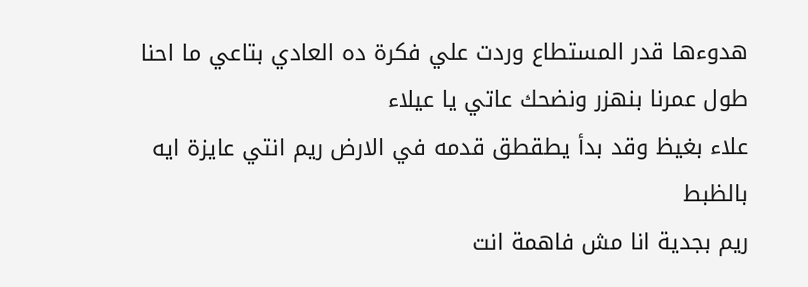هدوءها قدر المستطاع وردت علي فكرة ده العادي بتاعي ما احنا طول عمرنا بنهزر ونضحك عاتي يا عيلاء
علاء بغيظ وقد بدأ يطقطق قدمه في الارض ريم انتي عايزة ايه بالظبط
ريم بجدية انا مش فاهمة انت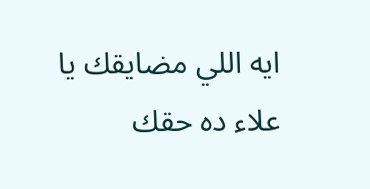ايه اللي مضايقك يا علاء ده حقك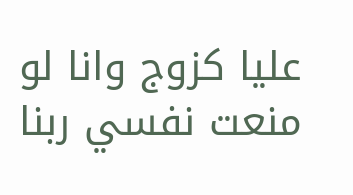عليا كزوج وانا لو منعت نفسي ربنا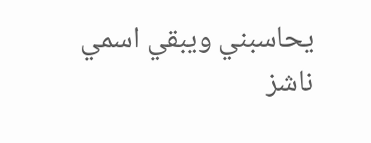يحاسبني ويبقي اسمي ناشز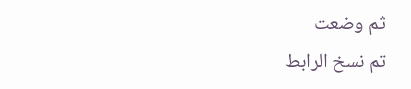ثم وضعت
تم نسخ الرابط